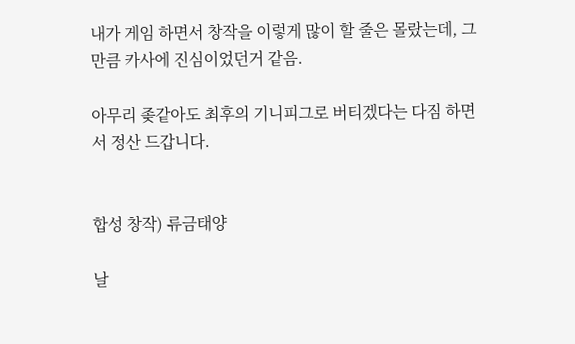내가 게임 하면서 창작을 이렇게 많이 할 줄은 몰랐는데, 그만큼 카사에 진심이었던거 같음.

아무리 좆같아도 최후의 기니피그로 버티겠다는 다짐 하면서 정산 드갑니다.


합성 창작) 류금태양

날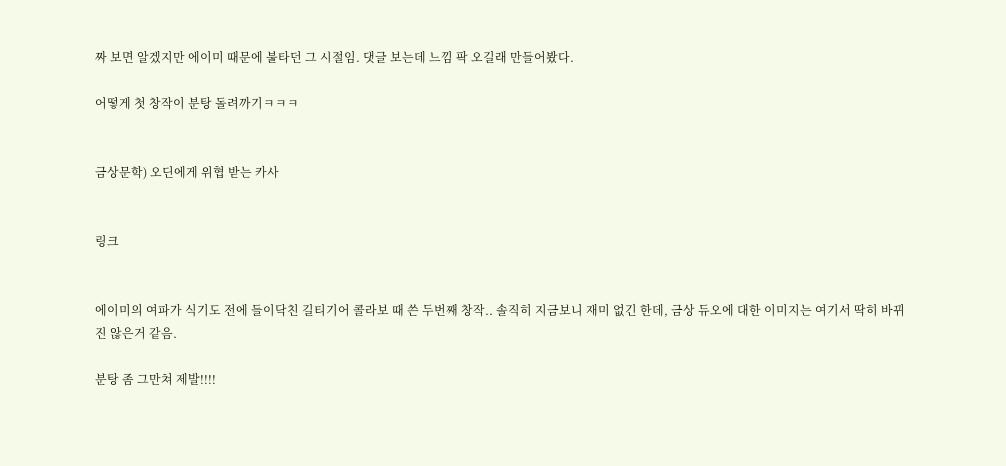짜 보면 알겠지만 에이미 때문에 불타던 그 시절임. 댓글 보는데 느낌 팍 오길래 만들어봤다.

어떻게 첫 창작이 분탕 돌려까기ㅋㅋㅋ


금상문학) 오딘에게 위협 받는 카사


링크


에이미의 여파가 식기도 전에 들이닥친 길티기어 콜라보 때 쓴 두번째 창작.. 솔직히 지금보니 재미 없긴 한데, 금상 듀오에 대한 이미지는 여기서 딱히 바뀌진 않은거 같음.

분탕 좀 그만쳐 제발!!!!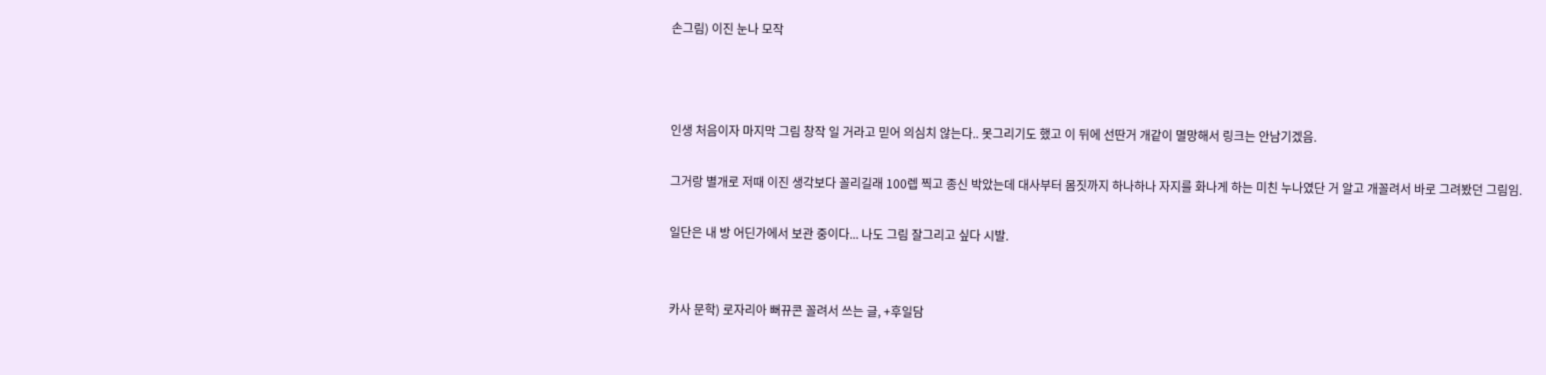손그림) 이진 눈나 모작



인생 처음이자 마지막 그림 창작 일 거라고 믿어 의심치 않는다.. 못그리기도 했고 이 뒤에 선딴거 개같이 멸망해서 링크는 안남기겠음.

그거랑 별개로 저때 이진 생각보다 꼴리길래 100렙 찍고 종신 박았는데 대사부터 몸짓까지 하나하나 자지를 화나게 하는 미친 누나였단 거 알고 개꼴려서 바로 그려봤던 그림임.

일단은 내 방 어딘가에서 보관 중이다... 나도 그림 잘그리고 싶다 시발.


카사 문학) 로자리아 뻐뀨콘 꼴려서 쓰는 글, +후일담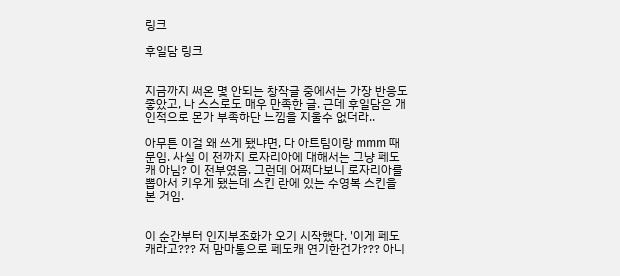링크

후일담 링크


지금까지 써온 몇 안되는 창작글 중에서는 가장 반응도 좋았고, 나 스스로도 매우 만족한 글. 근데 후일담은 개인적으로 몬가 부족하단 느낌을 지울수 없더라..

아무튼 이걸 왜 쓰게 됐냐면, 다 아트팀이랑 mmm 때문임. 사실 이 전까지 로자리아에 대해서는 그냥 페도캐 아님? 이 전부였음. 그런데 어쩌다보니 로자리아를 뽑아서 키우게 됐는데 스킨 란에 있는 수영복 스킨을 본 거임.


이 순간부터 인지부조화가 오기 시작했다. '이게 페도캐라고??? 저 맘마통으로 페도캐 연기한건가??? 아니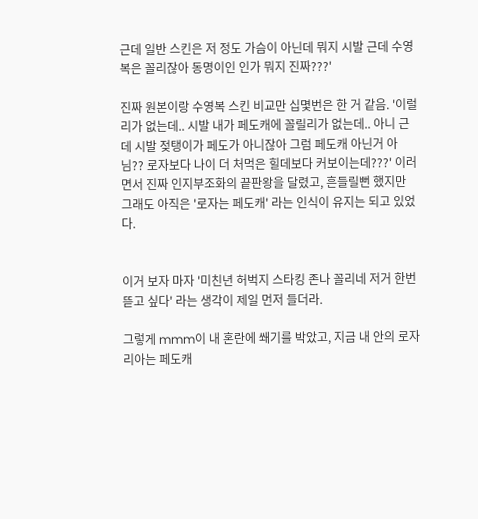근데 일반 스킨은 저 정도 가슴이 아닌데 뭐지 시발 근데 수영복은 꼴리잖아 동명이인 인가 뭐지 진짜???'

진짜 원본이랑 수영복 스킨 비교만 십몇번은 한 거 같음. '이럴리가 없는데.. 시발 내가 페도캐에 꼴릴리가 없는데.. 아니 근데 시발 젖탱이가 페도가 아니잖아 그럼 페도캐 아닌거 아님?? 로자보다 나이 더 처먹은 힐데보다 커보이는데???' 이러면서 진짜 인지부조화의 끝판왕을 달렸고, 흔들릴뻔 했지만 그래도 아직은 '로자는 페도캐' 라는 인식이 유지는 되고 있었다.


이거 보자 마자 '미친년 허벅지 스타킹 존나 꼴리네 저거 한번 뜯고 싶다' 라는 생각이 제일 먼저 들더라.

그렇게 mmm이 내 혼란에 쐐기를 박았고, 지금 내 안의 로자리아는 페도캐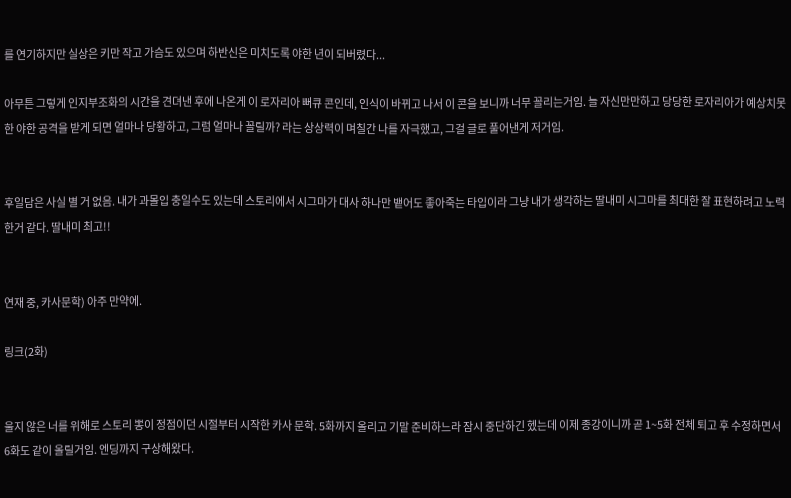를 연기하지만 실상은 키만 작고 가슴도 있으며 하반신은 미치도록 야한 년이 되버렸다...

아무튼 그렇게 인지부조화의 시간을 견뎌낸 후에 나온게 이 로자리아 뻐큐 콘인데, 인식이 바뀌고 나서 이 콘을 보니까 너무 꼴리는거임. 늘 자신만만하고 당당한 로자리아가 예상치못한 야한 공격을 받게 되면 얼마나 당황하고, 그럼 얼마나 꼴릴까? 라는 상상력이 며칠간 나를 자극했고, 그걸 글로 풀어낸게 저거임.


후일담은 사실 별 거 없음. 내가 과몰입 충일수도 있는데 스토리에서 시그마가 대사 하나만 뱉어도 좋아죽는 타입이라 그냥 내가 생각하는 딸내미 시그마를 최대한 잘 표현하려고 노력한거 같다. 딸내미 최고!!


연재 중, 카사문학) 아주 만약에.

링크(2화)


울지 않은 너를 위해로 스토리 뽕이 정점이던 시절부터 시작한 카사 문학. 5화까지 올리고 기말 준비하느라 잠시 중단하긴 헸는데 이제 종강이니까 곧 1~5화 전체 퇴고 후 수정하면서 6화도 같이 올릴거임. 엔딩까지 구상해왔다.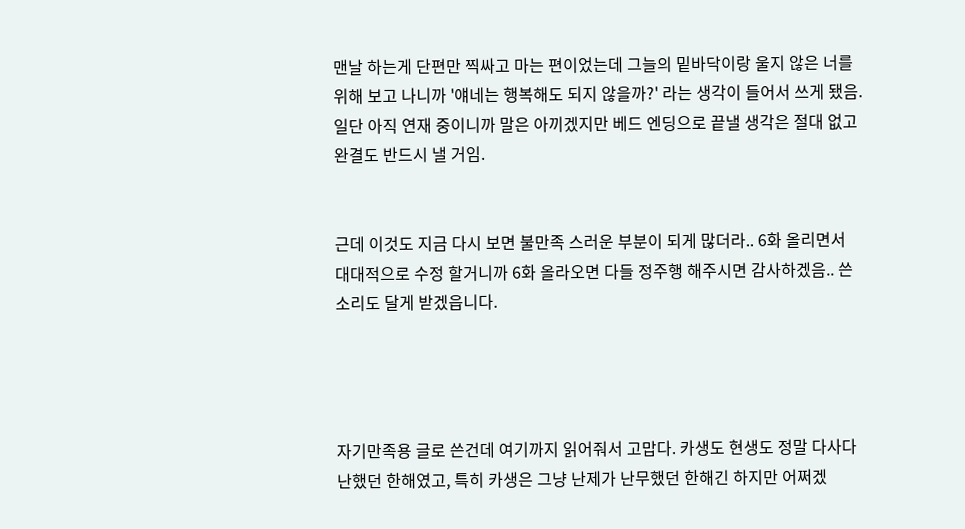맨날 하는게 단편만 찍싸고 마는 편이었는데 그늘의 밑바닥이랑 울지 않은 너를 위해 보고 나니까 '얘네는 행복해도 되지 않을까?' 라는 생각이 들어서 쓰게 됐음. 일단 아직 연재 중이니까 말은 아끼겠지만 베드 엔딩으로 끝낼 생각은 절대 없고 완결도 반드시 낼 거임.


근데 이것도 지금 다시 보면 불만족 스러운 부분이 되게 많더라.. 6화 올리면서 대대적으로 수정 할거니까 6화 올라오면 다들 정주행 해주시면 감사하겠음.. 쓴소리도 달게 받겠읍니다.




자기만족용 글로 쓴건데 여기까지 읽어줘서 고맙다. 카생도 현생도 정말 다사다난했던 한해였고, 특히 카생은 그냥 난제가 난무했던 한해긴 하지만 어쩌겠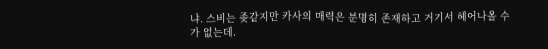냐. 스비는 좆같지만 카사의 매력은 분명히 존재하고 거기서 헤어나올 수가 없는데.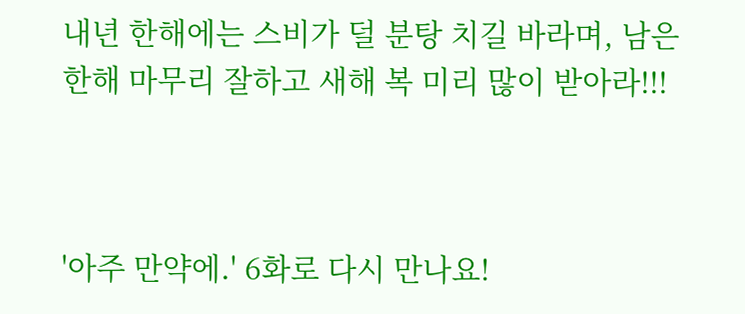내년 한해에는 스비가 덜 분탕 치길 바라며, 남은 한해 마무리 잘하고 새해 복 미리 많이 받아라!!!



'아주 만약에.' 6화로 다시 만나요!